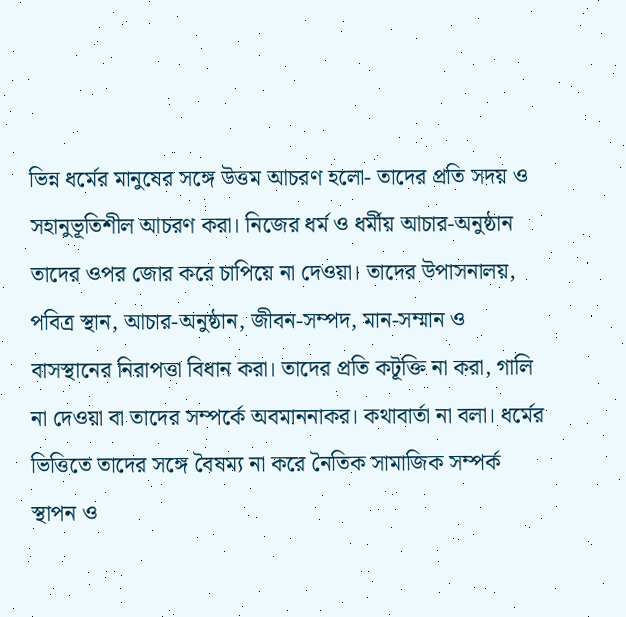ভিন্ন ধর্মের মানুষের সঙ্গে উত্তম আচরণ হলো- তাদের প্রতি সদয় ও সহানুভূতিশীল আচরণ করা। নিজের ধর্ম ও ধর্মীয় আচার-অনুষ্ঠান তাদের ওপর জোর করে চাপিয়ে না দেওয়া। তাদের উপাসনালয়, পবিত্র স্থান, আচার-অনুষ্ঠান, জীবন-সম্পদ, মান-সম্মান ও বাসস্থানের নিরাপত্তা বিধান করা। তাদের প্রতি কটূক্তি না করা, গালি না দেওয়া বা তাদের সম্পর্কে অবমাননাকর। কথাবার্তা না বলা। ধর্মের ভিত্তিতে তাদের সঙ্গে বৈষম্য না করে নৈতিক সামাজিক সম্পর্ক স্থাপন ও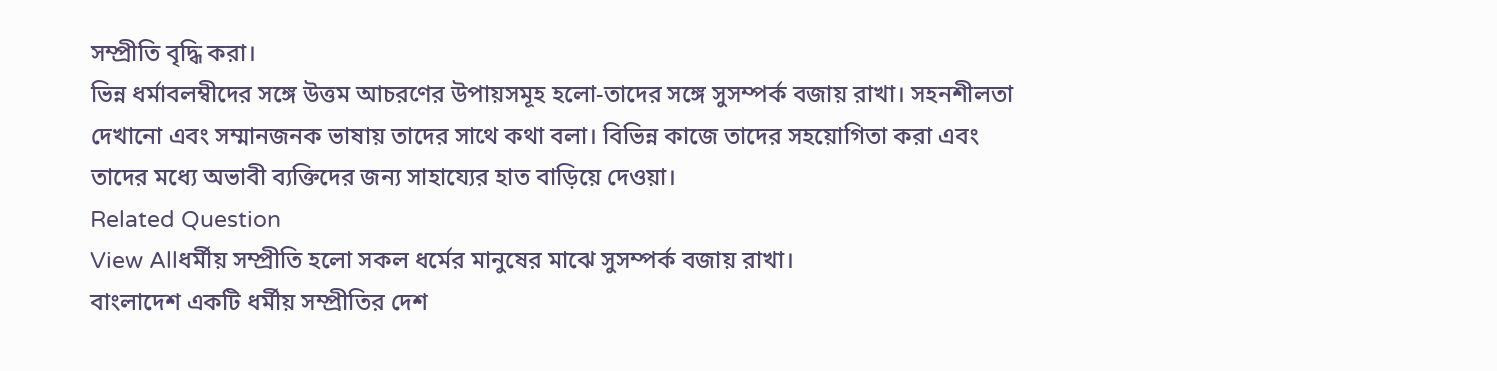সম্প্রীতি বৃদ্ধি করা।
ভিন্ন ধর্মাবলম্বীদের সঙ্গে উত্তম আচরণের উপায়সমূহ হলো-তাদের সঙ্গে সুসম্পর্ক বজায় রাখা। সহনশীলতা দেখানো এবং সম্মানজনক ভাষায় তাদের সাথে কথা বলা। বিভিন্ন কাজে তাদের সহয়োগিতা করা এবং তাদের মধ্যে অভাবী ব্যক্তিদের জন্য সাহায্যের হাত বাড়িয়ে দেওয়া।
Related Question
View Allধর্মীয় সম্প্রীতি হলো সকল ধর্মের মানুষের মাঝে সুসম্পর্ক বজায় রাখা।
বাংলাদেশ একটি ধর্মীয় সম্প্রীতির দেশ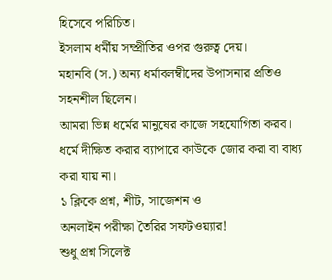হিসেবে পরিচিত।
ইসলাম ধর্মীয় সম্প্রীতির ওপর গুরুত্ব দেয়।
মহানবি (স.) অন্য ধর্মাবলম্বীদের উপাসনার প্রতিও সহনশীল ছিলেন।
আমরা ভিন্ন ধর্মের মানুষের কাজে সহযোগিতা করব।
ধর্মে দীক্ষিত করার ব্যাপারে কাউকে জোর করা বা বাধ্য করা যায় না।
১ ক্লিকে প্রশ্ন, শীট, সাজেশন ও
অনলাইন পরীক্ষা তৈরির সফটওয়্যার!
শুধু প্রশ্ন সিলেক্ট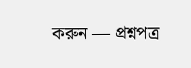করুন — প্রশ্নপত্র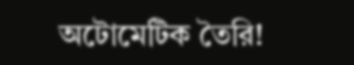অটোমেটিক তৈরি!